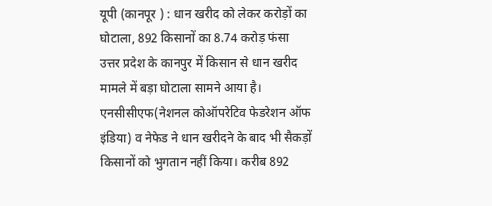यूपी (कानपूर ) : धान खरीद को लेकर करोड़ों का घोटाला, 892 किसानों का 8.74 करोड़ फंसा
उत्तर प्रदेश के कानपुर में किसान से धान खरीद मामले में बड़ा घोटाला सामने आया है। एनसीसीएफ(नेशनल कोऑपरेटिव फेडरेशन ऑफ इंडिया) व नेफेड ने धान खरीदने के बाद भी सैकड़ों किसानों को भुगतान नहीं किया। करीब 892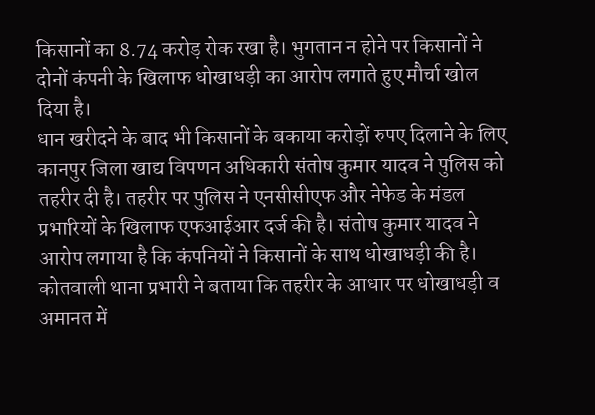किसानों का 8.74 करोड़ रोक रखा है। भुगतान न होने पर किसानों ने दोनों कंपनी के खिलाफ धोखाधड़ी का आरोप लगाते हुए मौर्चा खोल दिया है।
धान खरीदने के बाद भी किसानों के बकाया करोड़ों रुपए दिलाने के लिए कानपुर जिला खाद्य विपणन अधिकारी संतोष कुमार यादव ने पुलिस को तहरीर दी है। तहरीर पर पुलिस ने एनसीसीएफ और नेफेड के मंडल प्रभारियों के खिलाफ एफआईआर दर्ज की है। संतोष कुमार यादव ने आरोप लगाया है कि कंपनियों ने किसानों के साथ धोखाधड़ी की है। कोतवाली थाना प्रभारी ने बताया कि तहरीर के आधार पर धोखाधड़ी व अमानत में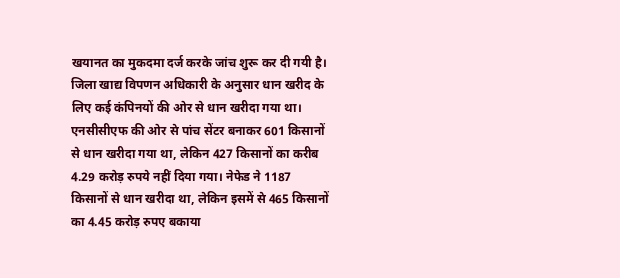खयानत का मुकदमा दर्ज करके जांच शुरू कर दी गयी है।
जिला खाद्य विपणन अधिकारी के अनुसार धान खरीद के लिए कई कंपिनयों की ओर से धान खरीदा गया था। एनसीसीएफ की ओर से पांच सेंटर बनाकर 601 किसानों से धान खरीदा गया था, लेकिन 427 किसानों का करीब 4.29 करोड़ रुपये नहीं दिया गया। नेफेड ने 1187 किसानों से धान खरीदा था, लेकिन इसमें से 465 किसानों का 4.45 करोड़ रुपए बकाया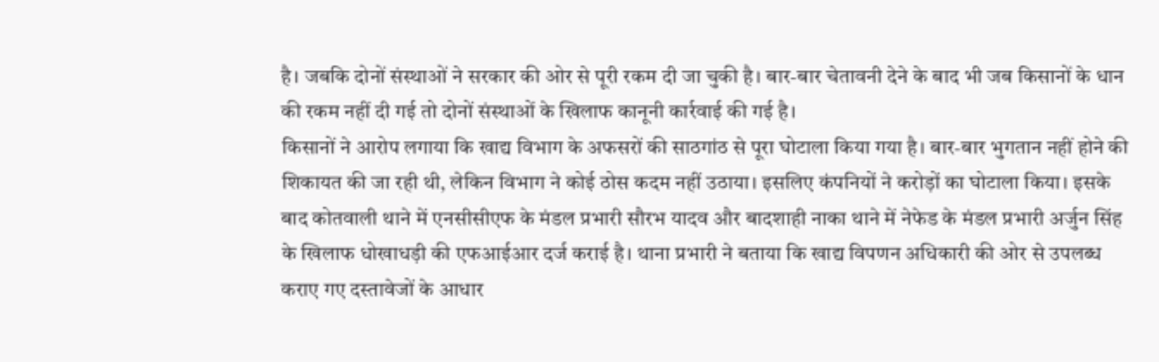है। जबकि दोनों संस्थाओं ने सरकार की ओर से पूरी रकम दी जा चुकी है। बार-बार चेतावनी देने के बाद भी जब किसानों के धान की रकम नहीं दी गई तो दोनों संस्थाओं के खिलाफ कानूनी कार्रवाई की गई है।
किसानों ने आरोप लगाया कि खाद्य विभाग के अफसरों की साठगांठ से पूरा घोटाला किया गया है। बार-बार भुगतान नहीं होने की शिकायत की जा रही थी, लेकिन विभाग ने कोई ठोस कदम नहीं उठाया। इसलिए कंपनियों ने करोड़ों का घोटाला किया। इसके बाद कोतवाली थाने में एनसीसीएफ के मंडल प्रभारी सौरभ यादव और बादशाही नाका थाने में नेफेड के मंडल प्रभारी अर्जुन सिंह के खिलाफ धोखाधड़ी की एफआईआर दर्ज कराई है। थाना प्रभारी ने बताया कि खाद्य विपणन अधिकारी की ओर से उपलब्ध कराए गए दस्तावेजों के आधार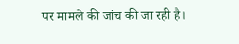पर मामले की जांच की जा रही है।